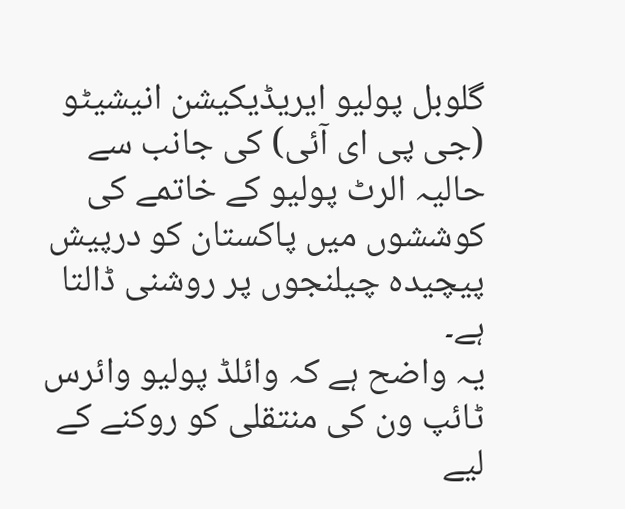گلوبل پولیو ایریڈیکیشن انیشیٹو (جی پی ای آئی) کی جانب سے حالیہ الرٹ پولیو کے خاتمے کی کوششوں میں پاکستان کو درپیش پیچیدہ چیلنجوں پر روشنی ڈالتا ہے۔
یہ واضح ہے کہ وائلڈ پولیو وائرس ٹائپ ون کی منتقلی کو روکنے کے لیے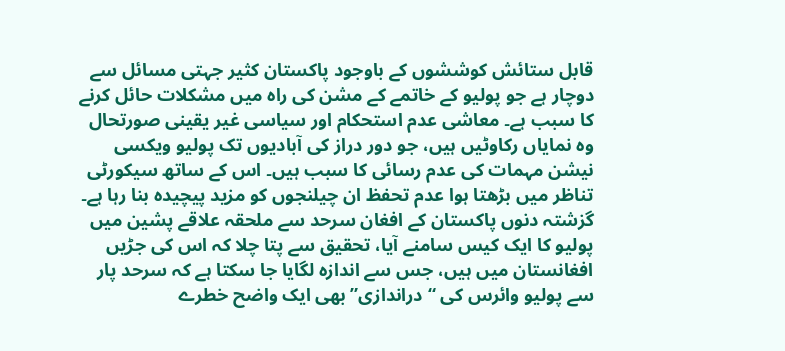قابل ستائش کوششوں کے باوجود پاکستان کثیر جہتی مسائل سے دوچار ہے جو پولیو کے خاتمے کے مشن کی راہ میں مشکلات حائل کرنے کا سبب ہے۔ معاشی عدم استحکام اور سیاسی غیر یقینی صورتحال وہ نمایاں رکاوٹیں ہیں، جو دور دراز کی آبادیوں تک پولیو ویکسی نیشن مہمات کی عدم رسائی کا سبب ہیں۔ اس کے ساتھ سیکورٹی تناظر میں بڑھتا ہوا عدم تحفظ ان چیلنجوں کو مزید پیچیدہ بنا رہا ہے۔
گزشتہ دنوں پاکستان کے افغان سرحد سے ملحقہ علاقے پشین میں پولیو کا ایک کیس سامنے آیا، تحقیق سے پتا چلا کہ اس کی جڑیں افغانستان میں ہیں، جس سے اندازہ لگایا جا سکتا ہے کہ سرحد پار سے پولیو وائرس کی “دراندازی” بھی ایک واضح خطرے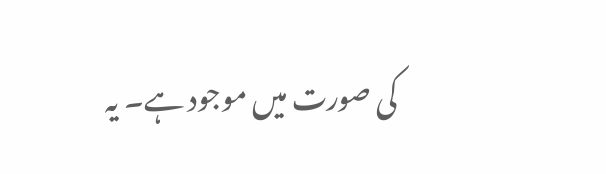کی صورت میں موجود ہے۔ یہ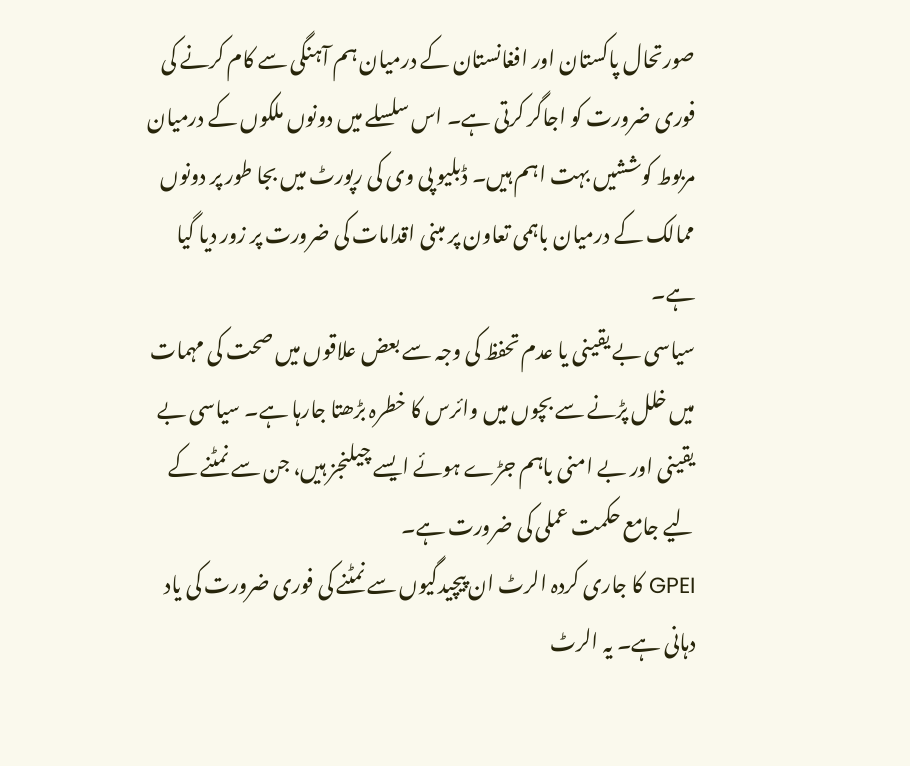صورتحال پاکستان اور افغانستان کے درمیان ہم آہنگی سے کام کرنے کی فوری ضرورت کو اجاگر کرتی ہے۔ اس سلسلے میں دونوں ملکوں کے درمیان مربوط کوششیں بہت اہم ہیں۔ ڈبلیو پی وی کی رپورٹ میں بجا طور پر دونوں ممالک کے درمیان باہمی تعاون پر مبنی اقدامات کی ضرورت پر زور دیا گیا ہے۔
سیاسی بے یقینی یا عدم تحفظ کی وجہ سے بعض علاقوں میں صحت کی مہمات میں خلل پڑنے سے بچوں میں وائرس کا خطرہ بڑھتا جارہا ہے۔ سیاسی بے یقینی اور بے امنی باہم جڑے ہوئے ایسے چیلنجز ہیں، جن سے نمٹنے کے لیے جامع حکمت عملی کی ضرورت ہے۔
GPEI کا جاری کردہ الرٹ ان پیچیدگیوں سے نمٹنے کی فوری ضرورت کی یاد دہانی ہے۔ یہ الرٹ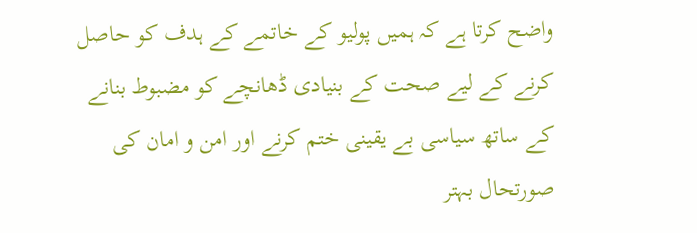واضح کرتا ہے کہ ہمیں پولیو کے خاتمے کے ہدف کو حاصل کرنے کے لیے صحت کے بنیادی ڈھانچے کو مضبوط بنانے کے ساتھ سیاسی بے یقینی ختم کرنے اور امن و امان کی صورتحال بہتر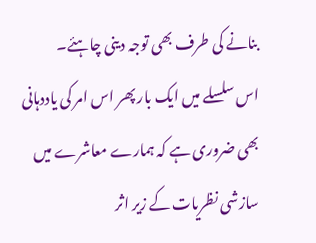بنانے کی طرف بھی توجہ دینی چاہئے۔
اس سلسلے میں ایک بار پھر اس امر کی یاددہانی بھی ضروری ہے کہ ہمارے معاشرے میں سازشی نظریات کے زیر اثر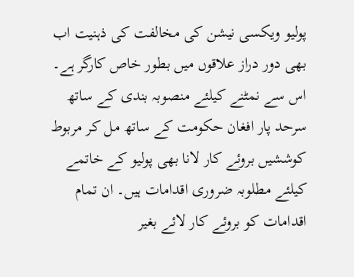پولیو ویکسی نیشن کی مخالفت کی ذہنیت اب بھی دور دراز علاقوں میں بطور خاص کارگر ہے۔ اس سے نمٹنے کیلئے منصوبہ بندی کے ساتھ سرحد پار افغان حکومت کے ساتھ مل کر مربوط کوششیں بروئے کار لانا بھی پولیو کے خاتمے کیلئے مطلوبہ ضروری اقدامات ہیں۔ ان تمام اقدامات کو بروئے کار لائے بغیر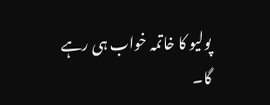پولیو کا خاتمہ خواب ہی رہے گا۔